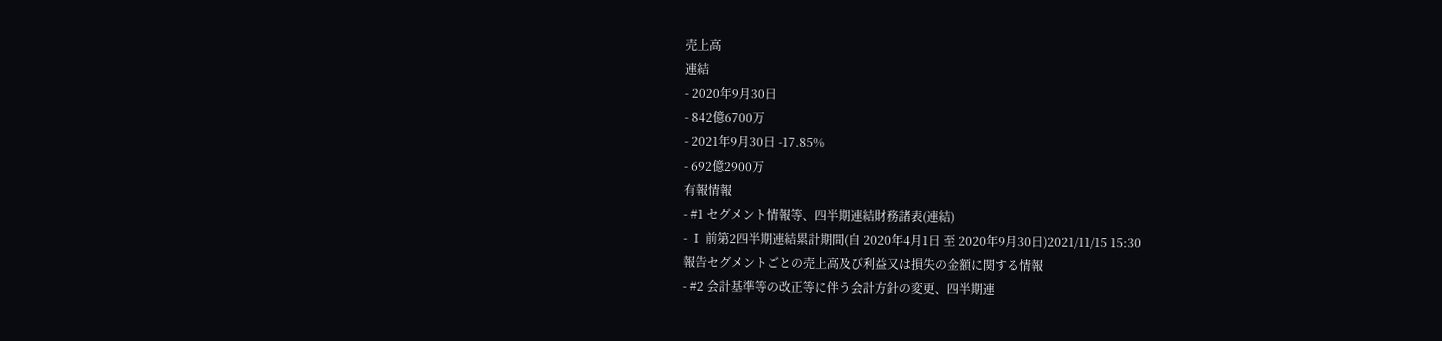売上高
連結
- 2020年9月30日
- 842億6700万
- 2021年9月30日 -17.85%
- 692億2900万
有報情報
- #1 セグメント情報等、四半期連結財務諸表(連結)
- Ⅰ 前第2四半期連結累計期間(自 2020年4月1日 至 2020年9月30日)2021/11/15 15:30
報告セグメントごとの売上高及び利益又は損失の金額に関する情報
- #2 会計基準等の改正等に伴う会計方針の変更、四半期連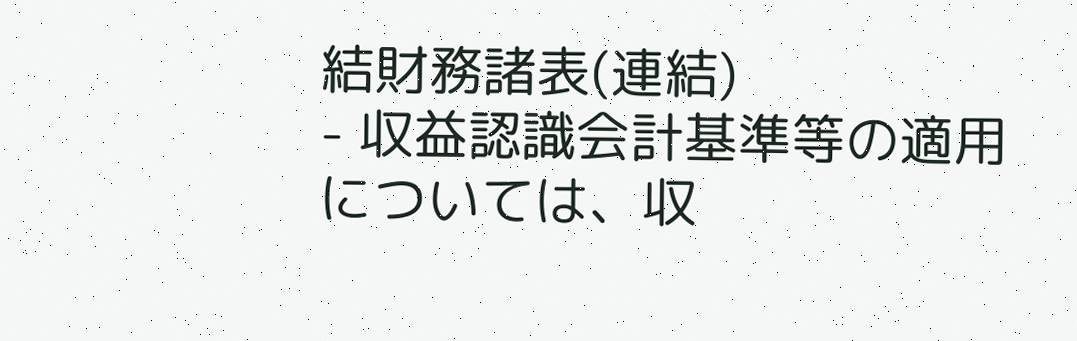結財務諸表(連結)
- 収益認識会計基準等の適用については、収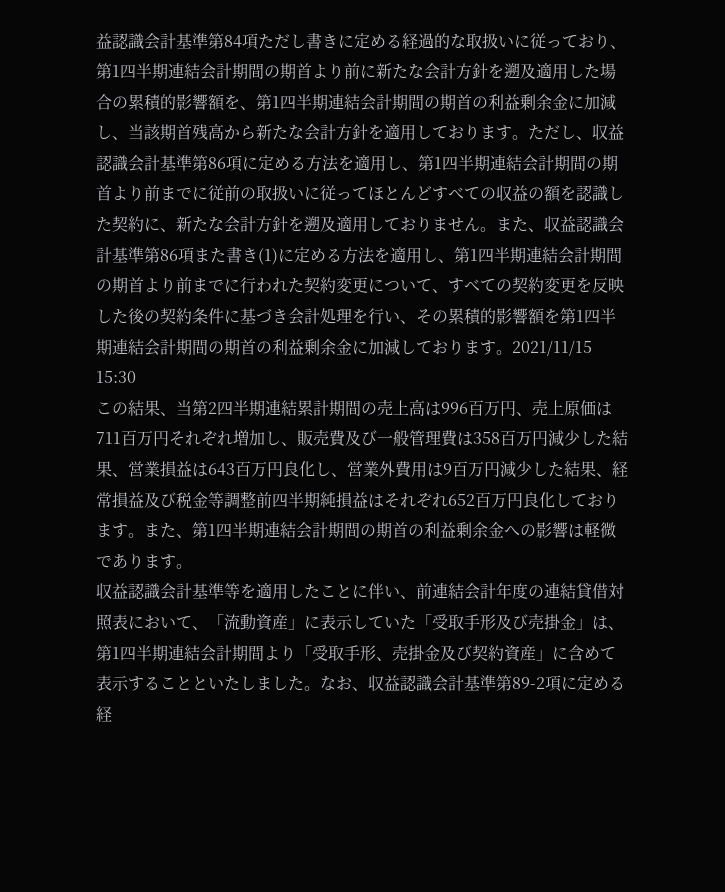益認識会計基準第84項ただし書きに定める経過的な取扱いに従っており、第1四半期連結会計期間の期首より前に新たな会計方針を遡及適用した場合の累積的影響額を、第1四半期連結会計期間の期首の利益剰余金に加減し、当該期首残高から新たな会計方針を適用しております。ただし、収益認識会計基準第86項に定める方法を適用し、第1四半期連結会計期間の期首より前までに従前の取扱いに従ってほとんどすべての収益の額を認識した契約に、新たな会計方針を遡及適用しておりません。また、収益認識会計基準第86項また書き(1)に定める方法を適用し、第1四半期連結会計期間の期首より前までに行われた契約変更について、すべての契約変更を反映した後の契約条件に基づき会計処理を行い、その累積的影響額を第1四半期連結会計期間の期首の利益剰余金に加減しております。2021/11/15 15:30
この結果、当第2四半期連結累計期間の売上高は996百万円、売上原価は711百万円それぞれ増加し、販売費及び一般管理費は358百万円減少した結果、営業損益は643百万円良化し、営業外費用は9百万円減少した結果、経常損益及び税金等調整前四半期純損益はそれぞれ652百万円良化しております。また、第1四半期連結会計期間の期首の利益剰余金への影響は軽微であります。
収益認識会計基準等を適用したことに伴い、前連結会計年度の連結貸借対照表において、「流動資産」に表示していた「受取手形及び売掛金」は、第1四半期連結会計期間より「受取手形、売掛金及び契約資産」に含めて表示することといたしました。なお、収益認識会計基準第89-2項に定める経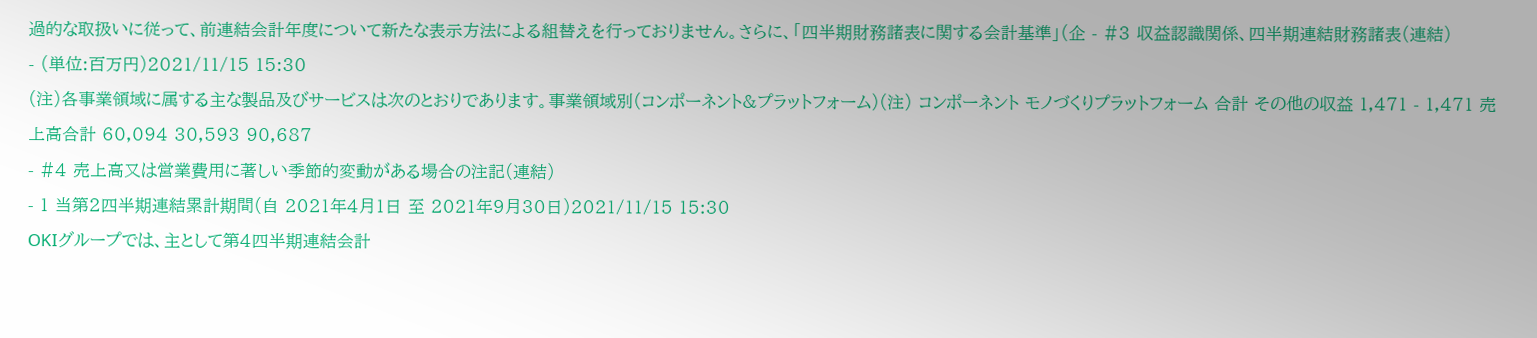過的な取扱いに従って、前連結会計年度について新たな表示方法による組替えを行っておりません。さらに、「四半期財務諸表に関する会計基準」(企 - #3 収益認識関係、四半期連結財務諸表(連結)
- (単位:百万円)2021/11/15 15:30
(注)各事業領域に属する主な製品及びサービスは次のとおりであります。事業領域別(コンポーネント&プラットフォーム)(注) コンポーネント モノづくりプラットフォーム 合計 その他の収益 1,471 - 1,471 売上高合計 60,094 30,593 90,687
- #4 売上高又は営業費用に著しい季節的変動がある場合の注記(連結)
- 1 当第2四半期連結累計期間(自 2021年4月1日 至 2021年9月30日)2021/11/15 15:30
OKIグループでは、主として第4四半期連結会計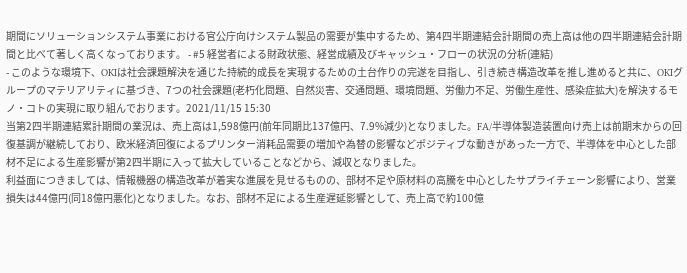期間にソリューションシステム事業における官公庁向けシステム製品の需要が集中するため、第4四半期連結会計期間の売上高は他の四半期連結会計期間と比べて著しく高くなっております。 - #5 経営者による財政状態、経営成績及びキャッシュ・フローの状況の分析(連結)
- このような環境下、OKIは社会課題解決を通じた持続的成長を実現するための土台作りの完遂を目指し、引き続き構造改革を推し進めると共に、OKIグループのマテリアリティに基づき、7つの社会課題(老朽化問題、自然災害、交通問題、環境問題、労働力不足、労働生産性、感染症拡大)を解決するモノ・コトの実現に取り組んでおります。2021/11/15 15:30
当第2四半期連結累計期間の業況は、売上高は1,598億円(前年同期比137億円、7.9%減少)となりました。FA/半導体製造装置向け売上は前期末からの回復基調が継続しており、欧米経済回復によるプリンター消耗品需要の増加や為替の影響などポジティブな動きがあった一方で、半導体を中心とした部材不足による生産影響が第2四半期に入って拡大していることなどから、減収となりました。
利益面につきましては、情報機器の構造改革が着実な進展を見せるものの、部材不足や原材料の高騰を中心としたサプライチェーン影響により、営業損失は44億円(同18億円悪化)となりました。なお、部材不足による生産遅延影響として、売上高で約100億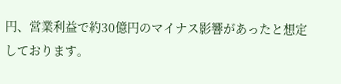円、営業利益で約30億円のマイナス影響があったと想定しております。